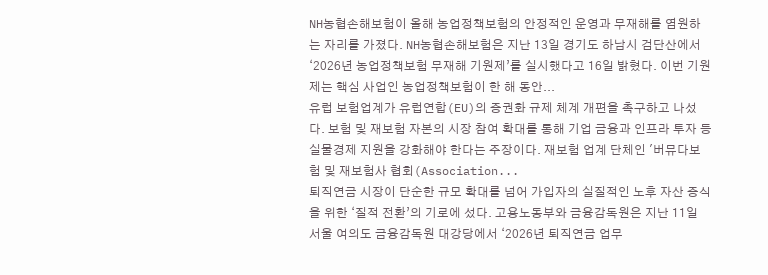NH농협손해보험이 올해 농업정책보험의 안정적인 운영과 무재해를 염원하는 자리를 가졌다. NH농협손해보험은 지난 13일 경기도 하남시 검단산에서 ‘2026년 농업정책보험 무재해 기원제’를 실시했다고 16일 밝혔다. 이번 기원제는 핵심 사업인 농업정책보험이 한 해 동안...
유럽 보험업계가 유럽연합(EU)의 증권화 규제 체계 개편을 촉구하고 나섰다. 보험 및 재보험 자본의 시장 참여 확대를 통해 기업 금융과 인프라 투자 등 실물경제 지원을 강화해야 한다는 주장이다. 재보험 업계 단체인 '버뮤다보험 및 재보험사 협회(Association...
퇴직연금 시장이 단순한 규모 확대를 넘어 가입자의 실질적인 노후 자산 증식을 위한 ‘질적 전환’의 기로에 섰다. 고용노동부와 금융감독원은 지난 11일 서울 여의도 금융감독원 대강당에서 ‘2026년 퇴직연금 업무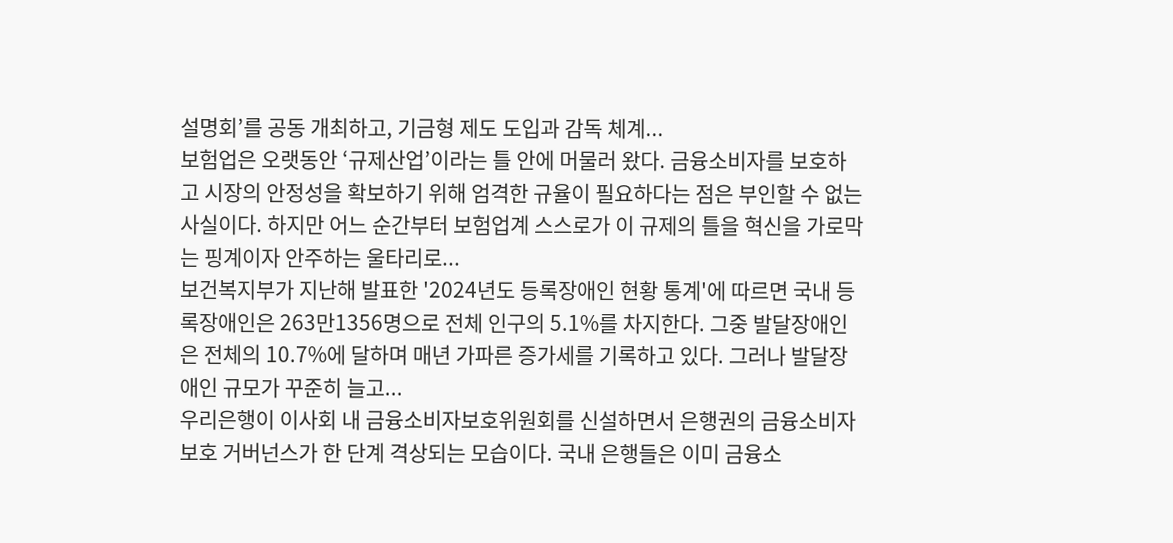설명회’를 공동 개최하고, 기금형 제도 도입과 감독 체계...
보험업은 오랫동안 ‘규제산업’이라는 틀 안에 머물러 왔다. 금융소비자를 보호하고 시장의 안정성을 확보하기 위해 엄격한 규율이 필요하다는 점은 부인할 수 없는 사실이다. 하지만 어느 순간부터 보험업계 스스로가 이 규제의 틀을 혁신을 가로막는 핑계이자 안주하는 울타리로...
보건복지부가 지난해 발표한 '2024년도 등록장애인 현황 통계'에 따르면 국내 등록장애인은 263만1356명으로 전체 인구의 5.1%를 차지한다. 그중 발달장애인은 전체의 10.7%에 달하며 매년 가파른 증가세를 기록하고 있다. 그러나 발달장애인 규모가 꾸준히 늘고...
우리은행이 이사회 내 금융소비자보호위원회를 신설하면서 은행권의 금융소비자보호 거버넌스가 한 단계 격상되는 모습이다. 국내 은행들은 이미 금융소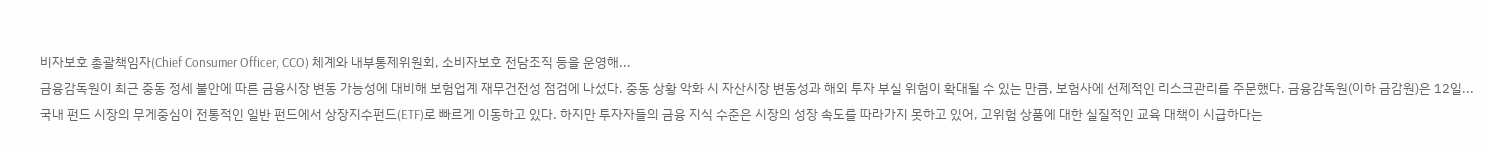비자보호 총괄책임자(Chief Consumer Officer, CCO) 체계와 내부통제위원회, 소비자보호 전담조직 등을 운영해...
금융감독원이 최근 중동 정세 불안에 따른 금융시장 변동 가능성에 대비해 보험업계 재무건전성 점검에 나섰다. 중동 상황 악화 시 자산시장 변동성과 해외 투자 부실 위험이 확대될 수 있는 만큼, 보험사에 선제적인 리스크관리를 주문했다. 금융감독원(이하 금감원)은 12일...
국내 펀드 시장의 무게중심이 전통적인 일반 펀드에서 상장지수펀드(ETF)로 빠르게 이동하고 있다. 하지만 투자자들의 금융 지식 수준은 시장의 성장 속도를 따라가지 못하고 있어, 고위험 상품에 대한 실질적인 교육 대책이 시급하다는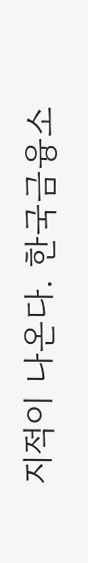지적이 나온다. 한국금융소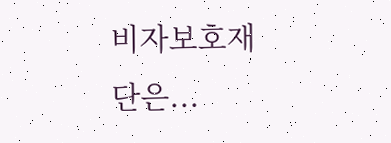비자보호재단은...